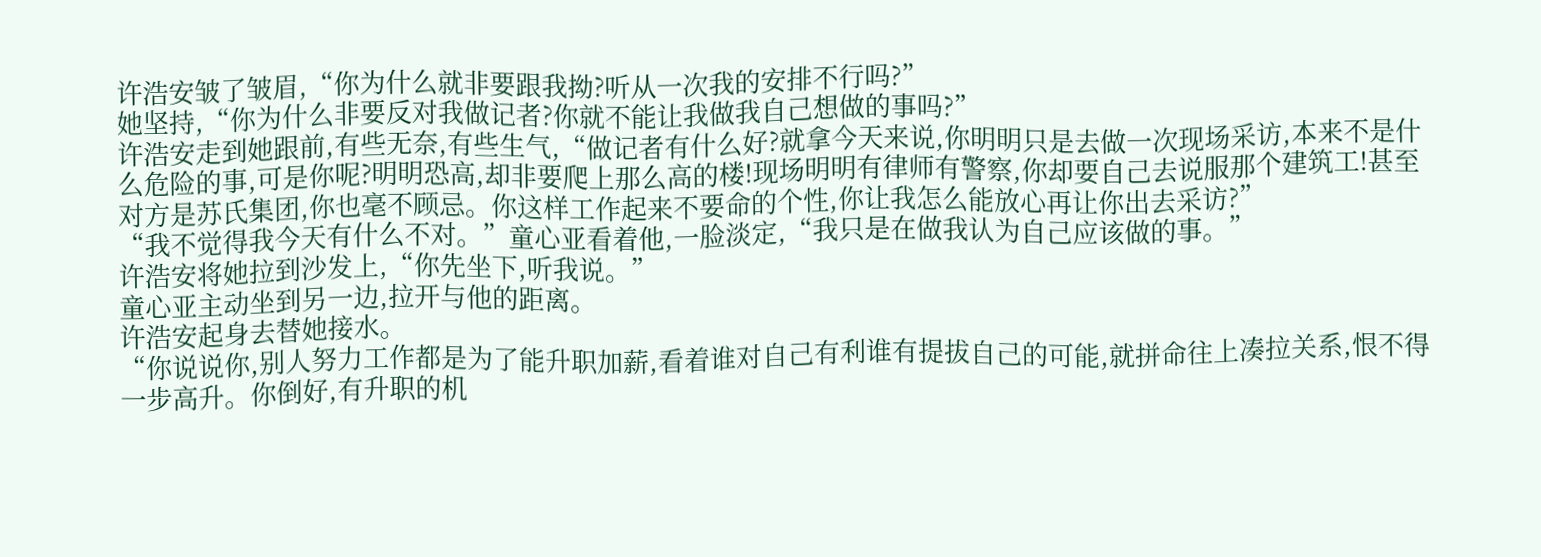许浩安皱了皱眉,“你为什么就非要跟我拗?听从一次我的安排不行吗?”
她坚持,“你为什么非要反对我做记者?你就不能让我做我自己想做的事吗?”
许浩安走到她跟前,有些无奈,有些生气,“做记者有什么好?就拿今天来说,你明明只是去做一次现场采访,本来不是什么危险的事,可是你呢?明明恐高,却非要爬上那么高的楼!现场明明有律师有警察,你却要自己去说服那个建筑工!甚至对方是苏氏集团,你也毫不顾忌。你这样工作起来不要命的个性,你让我怎么能放心再让你出去采访?”
“我不觉得我今天有什么不对。”童心亚看着他,一脸淡定,“我只是在做我认为自己应该做的事。”
许浩安将她拉到沙发上,“你先坐下,听我说。”
童心亚主动坐到另一边,拉开与他的距离。
许浩安起身去替她接水。
“你说说你,别人努力工作都是为了能升职加薪,看着谁对自己有利谁有提拔自己的可能,就拼命往上凑拉关系,恨不得一步高升。你倒好,有升职的机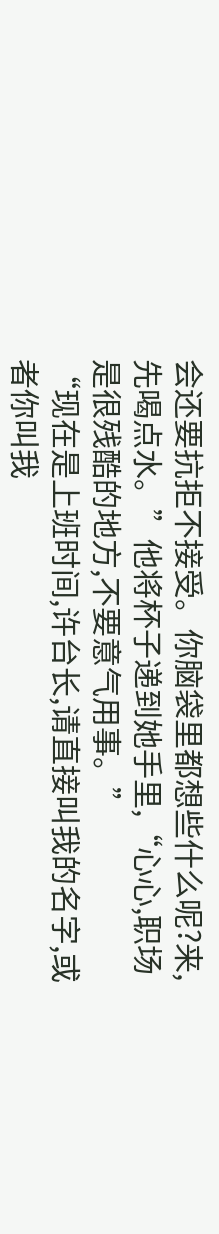会还要抗拒不接受。你脑袋里都想些什么呢?来,先喝点水。”他将杯子递到她手里,“心心,职场是很残酷的地方,不要意气用事。”
“现在是上班时间,许台长,请直接叫我的名字,或者你叫我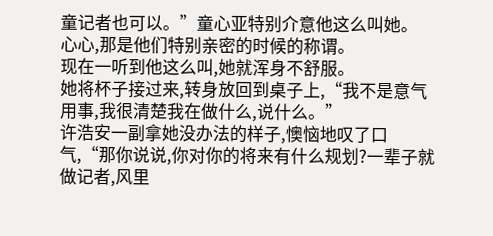童记者也可以。”童心亚特别介意他这么叫她。
心心,那是他们特别亲密的时候的称谓。
现在一听到他这么叫,她就浑身不舒服。
她将杯子接过来,转身放回到桌子上,“我不是意气用事,我很清楚我在做什么,说什么。”
许浩安一副拿她没办法的样子,懊恼地叹了口气,“那你说说,你对你的将来有什么规划?一辈子就做记者,风里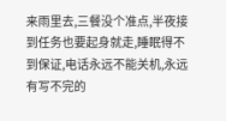来雨里去,三餐没个准点,半夜接到任务也要起身就走,睡眠得不到保证,电话永远不能关机,永远有写不完的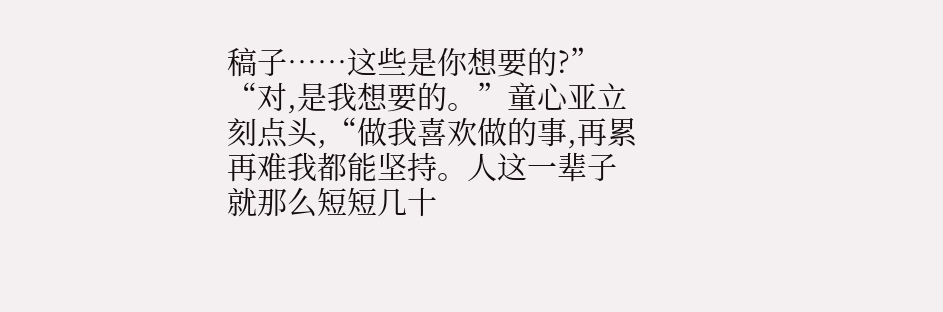稿子……这些是你想要的?”
“对,是我想要的。”童心亚立刻点头,“做我喜欢做的事,再累再难我都能坚持。人这一辈子就那么短短几十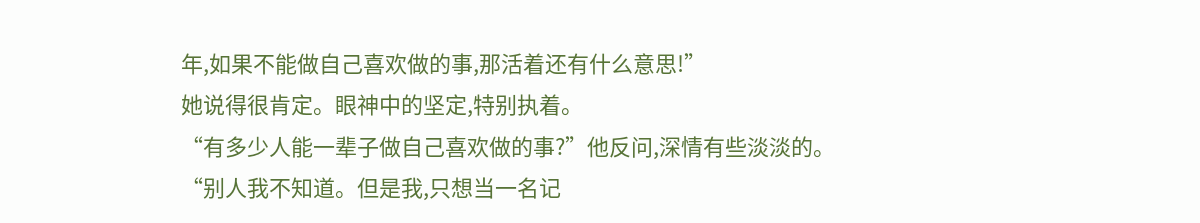年,如果不能做自己喜欢做的事,那活着还有什么意思!”
她说得很肯定。眼神中的坚定,特别执着。
“有多少人能一辈子做自己喜欢做的事?”他反问,深情有些淡淡的。
“别人我不知道。但是我,只想当一名记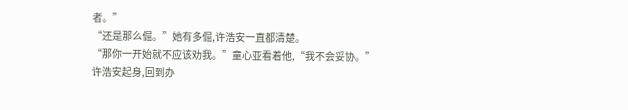者。”
“还是那么倔。”她有多倔,许浩安一直都清楚。
“那你一开始就不应该劝我。”童心亚看着他,“我不会妥协。”
许浩安起身,回到办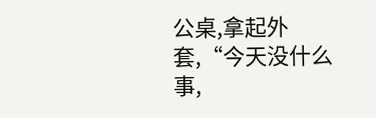公桌,拿起外套,“今天没什么事,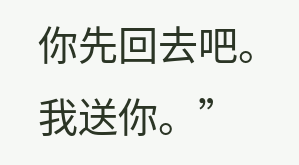你先回去吧。我送你。”